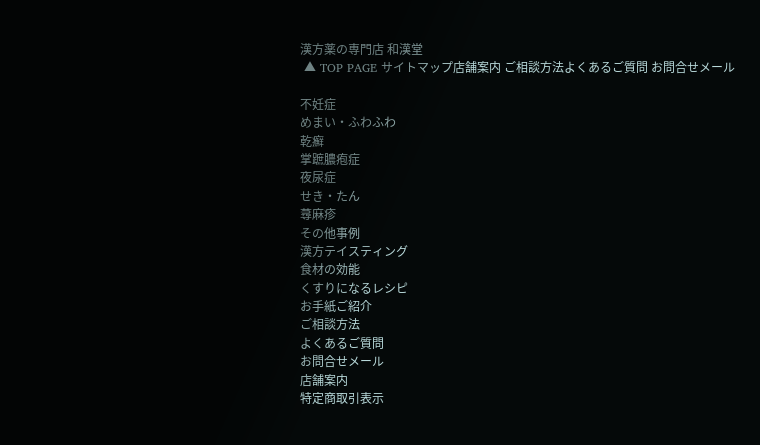漢方薬の専門店 和漢堂
 ▲ TOP PAGE サイトマップ店舗案内 ご相談方法よくあるご質問 お問合せメール

不妊症
めまい・ふわふわ
乾癬
掌蹠膿疱症
夜尿症
せき・たん
蕁麻疹
その他事例
漢方テイスティング
食材の効能
くすりになるレシピ
お手紙ご紹介
ご相談方法
よくあるご質問
お問合せメール
店舗案内
特定商取引表示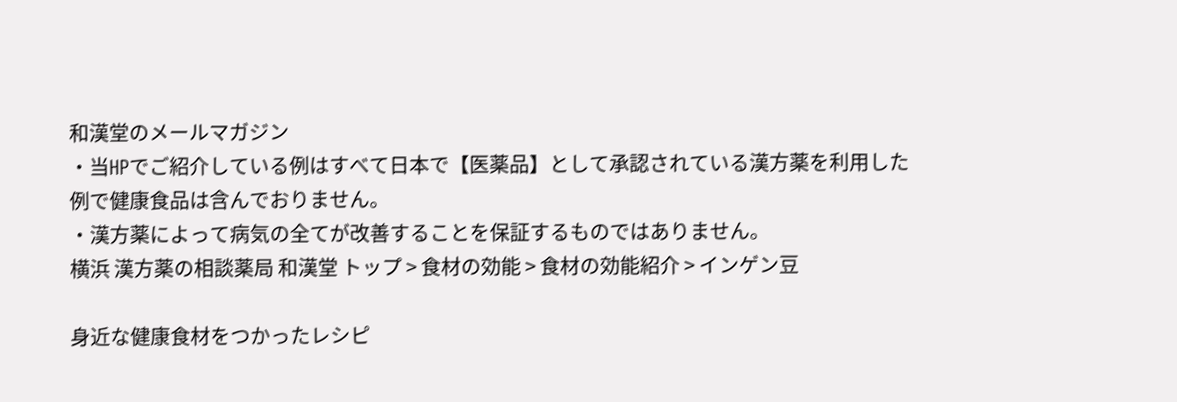和漢堂のメールマガジン
・当HPでご紹介している例はすべて日本で【医薬品】として承認されている漢方薬を利用した例で健康食品は含んでおりません。
・漢方薬によって病気の全てが改善することを保証するものではありません。
横浜 漢方薬の相談薬局 和漢堂 トップ > 食材の効能 > 食材の効能紹介 > インゲン豆

身近な健康食材をつかったレシピ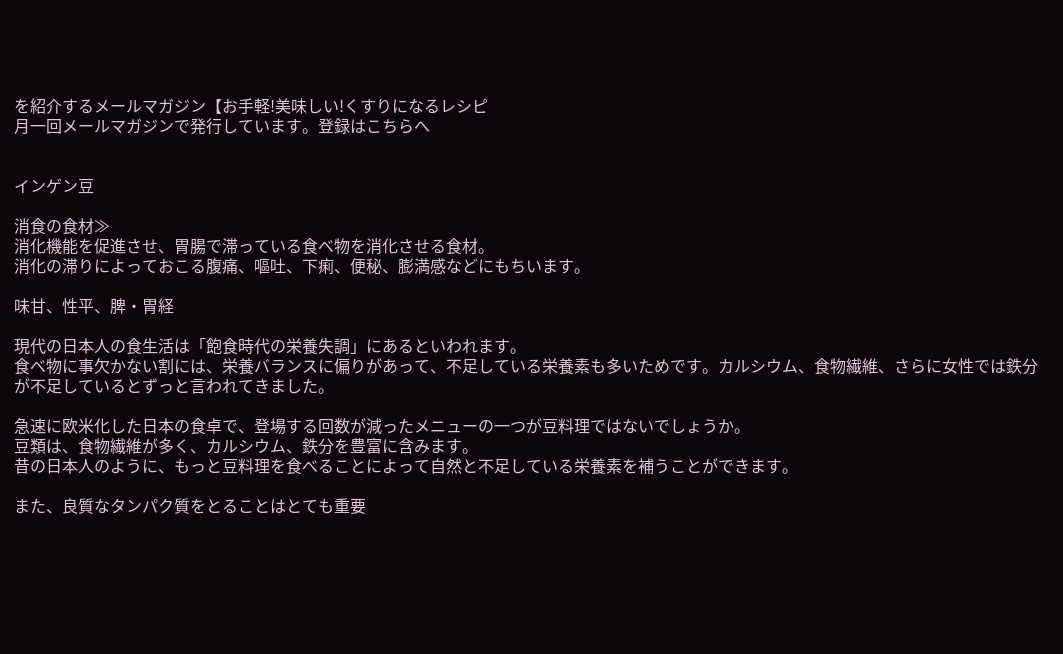を紹介するメールマガジン【お手軽!美味しい!くすりになるレシピ
月一回メールマガジンで発行しています。登録はこちらへ


インゲン豆

消食の食材≫
消化機能を促進させ、胃腸で滞っている食べ物を消化させる食材。
消化の滞りによっておこる腹痛、嘔吐、下痢、便秘、膨満感などにもちいます。

味甘、性平、脾・胃経

現代の日本人の食生活は「飽食時代の栄養失調」にあるといわれます。
食べ物に事欠かない割には、栄養バランスに偏りがあって、不足している栄養素も多いためです。カルシウム、食物繊維、さらに女性では鉄分が不足しているとずっと言われてきました。

急速に欧米化した日本の食卓で、登場する回数が減ったメニューの一つが豆料理ではないでしょうか。
豆類は、食物繊維が多く、カルシウム、鉄分を豊富に含みます。
昔の日本人のように、もっと豆料理を食べることによって自然と不足している栄養素を補うことができます。

また、良質なタンパク質をとることはとても重要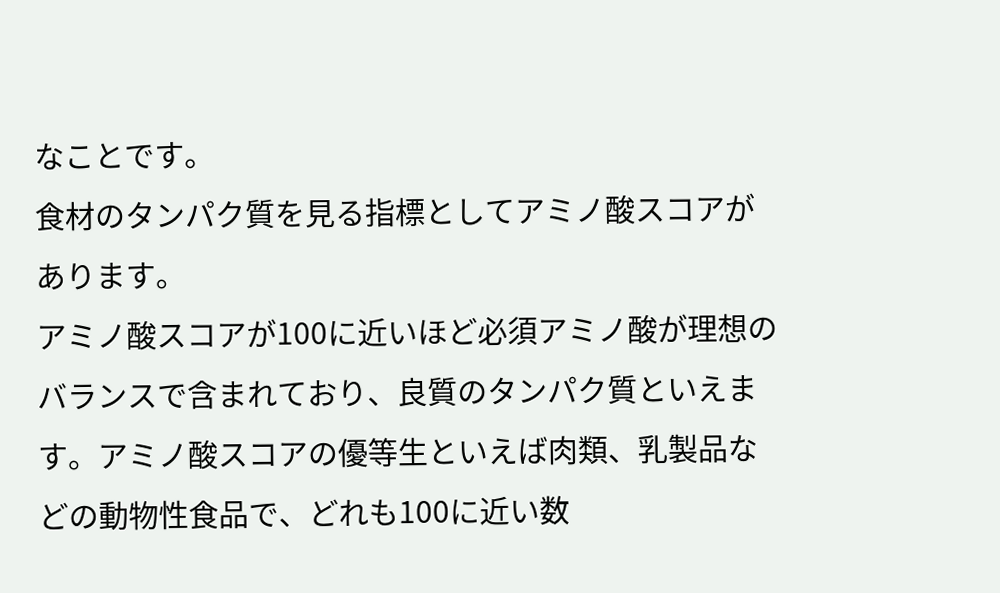なことです。
食材のタンパク質を見る指標としてアミノ酸スコアがあります。
アミノ酸スコアが100に近いほど必須アミノ酸が理想のバランスで含まれており、良質のタンパク質といえます。アミノ酸スコアの優等生といえば肉類、乳製品などの動物性食品で、どれも100に近い数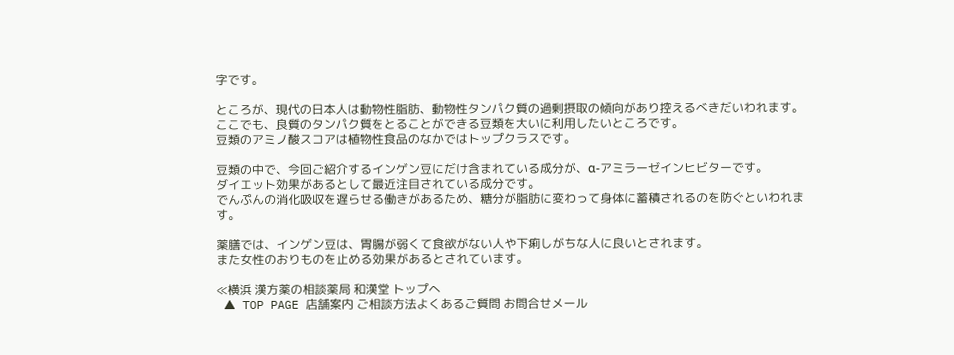字です。

ところが、現代の日本人は動物性脂肪、動物性タンパク質の過剰摂取の傾向があり控えるべきだいわれます。
ここでも、良質のタンパク質をとることができる豆類を大いに利用したいところです。
豆類のアミノ酸スコアは植物性食品のなかではトップクラスです。

豆類の中で、今回ご紹介するインゲン豆にだけ含まれている成分が、α-アミラーゼインヒビターです。
ダイエット効果があるとして最近注目されている成分です。
でんぷんの消化吸収を遅らせる働きがあるため、糖分が脂肪に変わって身体に蓄積されるのを防ぐといわれます。

薬膳では、インゲン豆は、胃腸が弱くて食欲がない人や下痢しがちな人に良いとされます。
また女性のおりものを止める効果があるとされています。

≪横浜 漢方薬の相談薬局 和漢堂 トップへ
 ▲ TOP PAGE 店舗案内 ご相談方法よくあるご質問 お問合せメール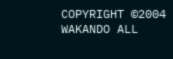COPYRIGHT ©2004 WAKANDO ALL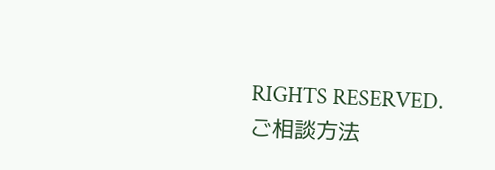RIGHTS RESERVED.
ご相談方法